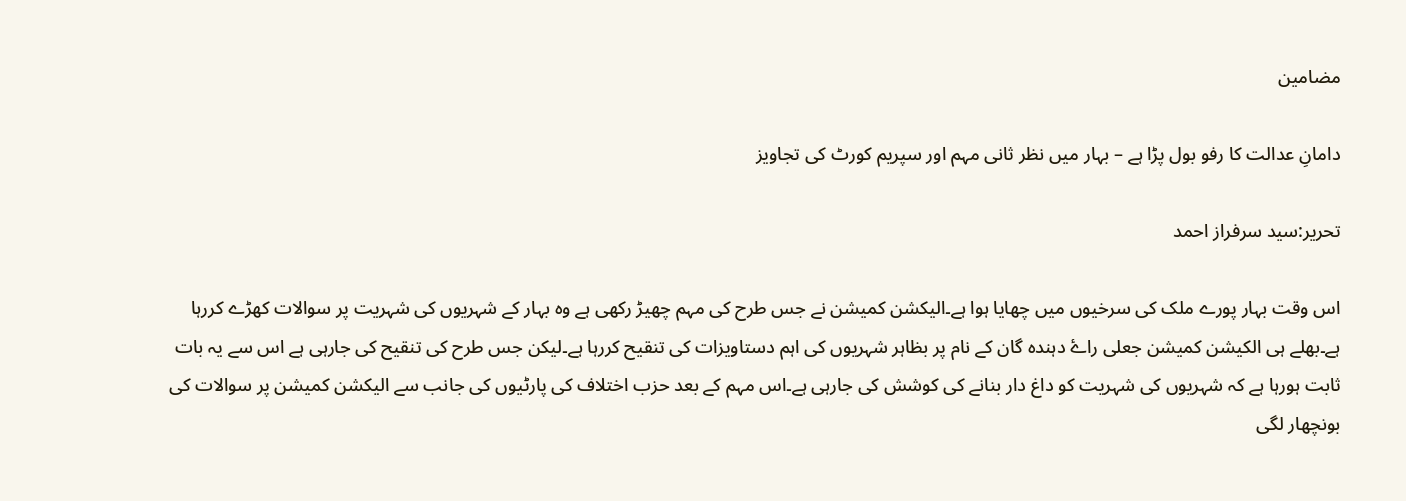مضامین

دامانِ عدالت کا رفو بول پڑا ہے – بہار میں نظر ثانی مہم اور سپریم کورٹ کی تجاویز

تحریر:سید سرفراز احمد

اس وقت بہار پورے ملک کی سرخیوں میں چھایا ہوا ہے۔الیکشن کمیشن نے جس طرح کی مہم چھیڑ رکھی ہے وہ بہار کے شہریوں کی شہریت پر سوالات کھڑے کررہا ہے۔بھلے ہی الکیشن کمیشن جعلی راۓ دہندہ گان کے نام پر بظاہر شہریوں کی اہم دستاویزات کی تنقیح کررہا ہے۔لیکن جس طرح کی تنقیح کی جارہی ہے اس سے یہ بات ثابت ہورہا ہے کہ شہریوں کی شہریت کو داغ دار بنانے کی کوشش کی جارہی ہے۔اس مہم کے بعد حزب اختلاف کی پارٹیوں کی جانب سے الیکشن کمیشن پر سوالات کی بونچھار لگی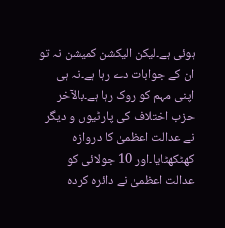ہوئی ہے۔لیکن الیکشن کمیشن نہ تو ان کے جوابات دے رہا ہے۔نہ ہی اپنی مہم کو روک رہا ہے۔بالآخر حزب اختلاف کی پارٹیوں و دیگر نے عدالت اعظمیٰ کا دروازہ کھٹکھٹایا۔اور 10 جولائی کو عدالت اعظمیٰ نے دائرہ کردہ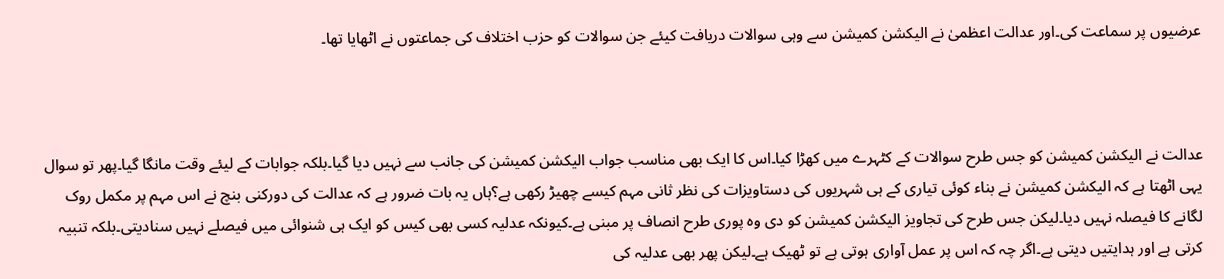عرضیوں پر سماعت کی۔اور عدالت اعظمیٰ نے الیکشن کمیشن سے وہی سوالات دریافت کیئے جن سوالات کو حزب اختلاف کی جماعتوں نے اٹھایا تھا۔



عدالت نے الیکشن کمیشن کو جس طرح سوالات کے کٹہرے میں کھڑا کیا۔اس کا ایک بھی مناسب جواب الیکشن کمیشن کی جانب سے نہیں دیا گیا۔بلکہ جوابات کے لیئے وقت مانگا گیا۔پھر تو سوال یہی اٹھتا ہے کہ الیکشن کمیشن نے بناء کوئی تیاری کے ہی شہریوں کی دستاویزات کی نظر ثانی مہم کیسے چھیڑ رکھی ہے؟ہاں یہ بات ضرور ہے کہ عدالت کی دورکنی بنچ نے اس مہم پر مکمل روک لگانے کا فیصلہ نہیں دیا۔لیکن جس طرح کی تجاویز الیکشن کمیشن کو دی وہ پوری طرح انصاف پر مبنی ہے۔کیونکہ عدلیہ کسی بھی کیس کو ایک ہی شنوائی میں فیصلے نہیں سنادیتی۔بلکہ تنبیہ کرتی ہے اور ہدایتیں دیتی ہے۔اگر چہ کہ اس پر عمل آواری ہوتی ہے تو ٹھیک ہے۔لیکن پھر بھی عدلیہ کی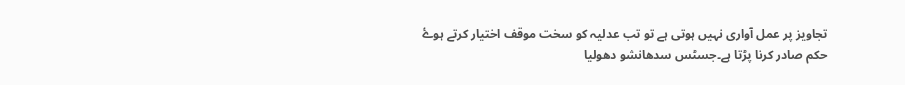تجاویز پر عمل آواری نہیں ہوتی ہے تو تب عدلیہ کو سخت موقف اختیار کرتے ہوۓ حکم صادر کرنا پڑتا ہے۔جسٹس سدھانشو دھولیا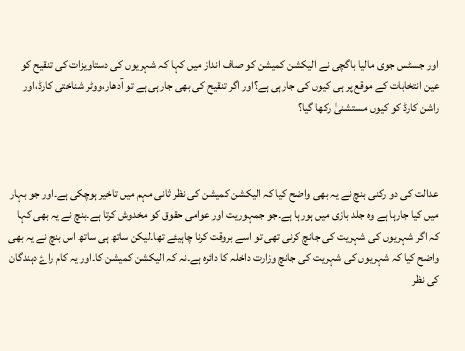اور جسٹس جوی مالیا باگچی نے الیکشن کمیشن کو صاف انداز میں کہا کہ شہریوں کی دستاویزات کی تنقیح کو عین انتخابات کے موقع پر ہی کیوں کی جارہی ہے؟اور اگر تنقیح کی بھی جارہی ہے تو آدھار،ووٹر شناختی کارڈ،اور راشن کارڈ کو کیوں مستشنیٰ رکھا گیا؟



عدالت کی دو رکنی بنچ نے یہ بھی واضح کیا کہ الیکشن کمیشن کی نظر ثانی مہم میں تاخیر ہوچکی ہے۔اور جو بہار میں کیا جارہا ہے وہ جلد بازی میں ہورہا ہے۔جو جمہوریت اور عوامی حقوق کو مخدوش کرتا ہے۔بنچ نے یہ بھی کہا کہ اگر شہریوں کی شہریت کی جانچ کرنی تھی تو اسے بروقت کرنا چاہیئے تھا۔لیکن ساتھ ہی ساتھ اس بنچ نے یہ بھی واضح کیا کہ شہریوں کی شہریت کی جانچ وزارت داخلہ کا دائرہ ہے۔نہ کہ الیکشن کمیشن کا۔اور یہ کام راۓ دہندگان کی نظر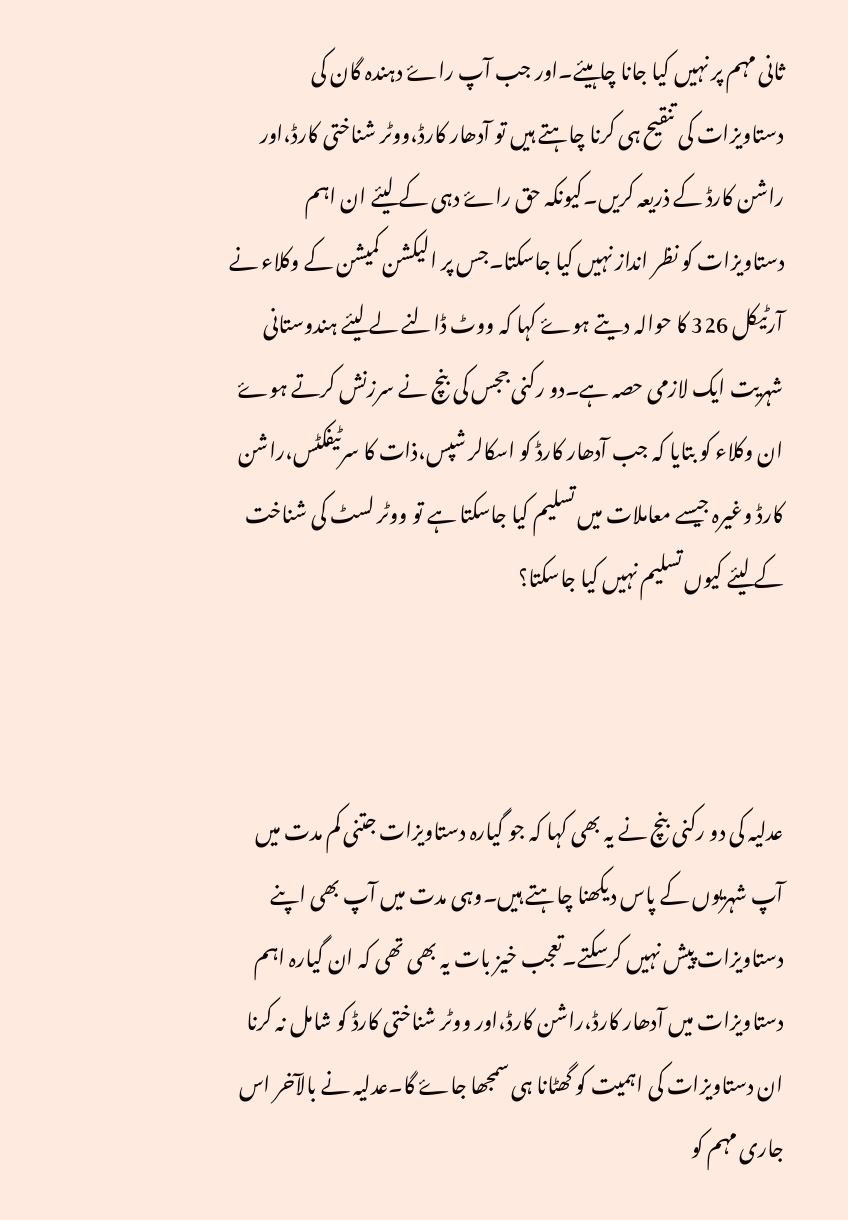ثانی مہم پر نہیں کیا جانا چاہیئے۔اور جب آپ راۓ دہندہ گان کی دستاویزات کی تنقیح ہی کرنا چاہتے ہیں تو آدھار کارڈ،ووٹر شناختی کارڈ،اور راشن کارڈ کے ذریعہ کریں۔کیونکہ حق راۓ دہی کے لیئے ان اہم دستاویزات کو نظر انداز نہیں کیا جاسکتا۔جس پر الیکشن کمیشن کے وکلاء نے آرٹیکل 326 کا حوالہ دیتے ہوۓ کہا کہ ووٹ ڈالنے لے لیئے ہندوستانی شہریت ایک لازمی حصہ ہے۔دو رکنی ججس کی بنچ نے سرزنش کرتے ہوۓ ان وکلاء کو بتایا کہ جب آدھار کارڈ کو اسکالر شپس،ذات کا سرٹیفکٹس،راشن کارڈ وغیرہ جیسے معاملات میں تسلیم کیا جاسکتا ہے تو ووٹر لسٹ کی شناخت کے لیئے کیوں تسلیم نہیں کیا جاسکتا؟



عدلیہ کی دو رکنی بنچ نے یہ بھی کہا کہ جو گیارہ دستاویزات جتنی کم مدت میں آپ شہریوں کے پاس دیکھنا چاہتے ہیں۔وہی مدت میں آپ بھی اپنے دستاویزات پیش نہیں کرسکتے۔تعجب خیز بات یہ بھی تھی کہ ان گیارہ اہم دستاویزات میں آدھار کارڈ،راشن کارڈ،اور ووٹر شناختی کارڈ کو شامل نہ کرنا ان دستاویزات کی اہمیت کو گھٹانا ہی سمجھا جاۓ گا۔عدلیہ نے بالآخر اس جاری مہم کو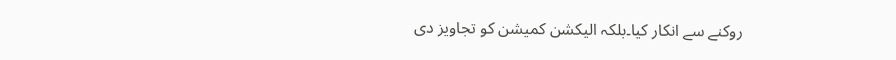روکنے سے انکار کیا۔بلکہ الیکشن کمیشن کو تجاویز دی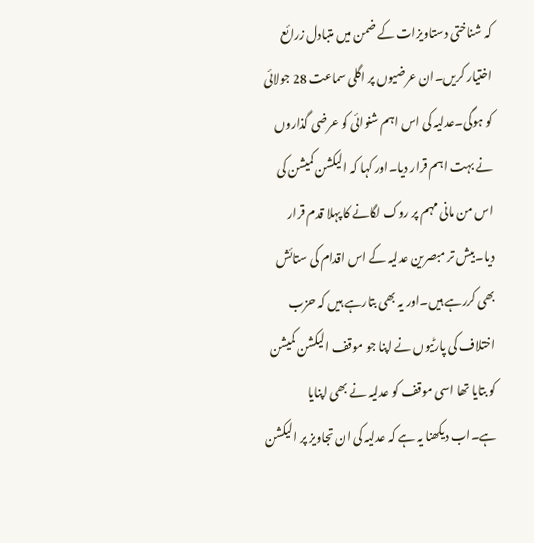کہ شناختی دستاویزات کے ضمن میں متبادل زرائع اختیار کریں۔ان عرضیوں پر اگلی سماعت 28 جولائی کو ہوگی۔عدلیہ کی اس اہم شنوائی کو عرضی گذاروں نے بہت اہم قرار دیا۔اور کہا کہ الیکشن کمیشن کی اس من مانی مہم پر روک لگانے کا پہلا قدم قرار دیا۔بیش تر مبصرین عدلیہ کے اس اقدام کی ستائش بھی کررہے ہیں۔اور یہ بھی بتارہے ہیں کہ حزب اختلاف کی پارٹیوں نے اپنا جو موقف الیکشن کمیشن کو بتایا تھا اسی موقف کو عدلیہ نے بھی اپنایا ہے۔اب دیکھنا یہ ہے کہ عدلیہ کی ان تجاویز پر الیکشن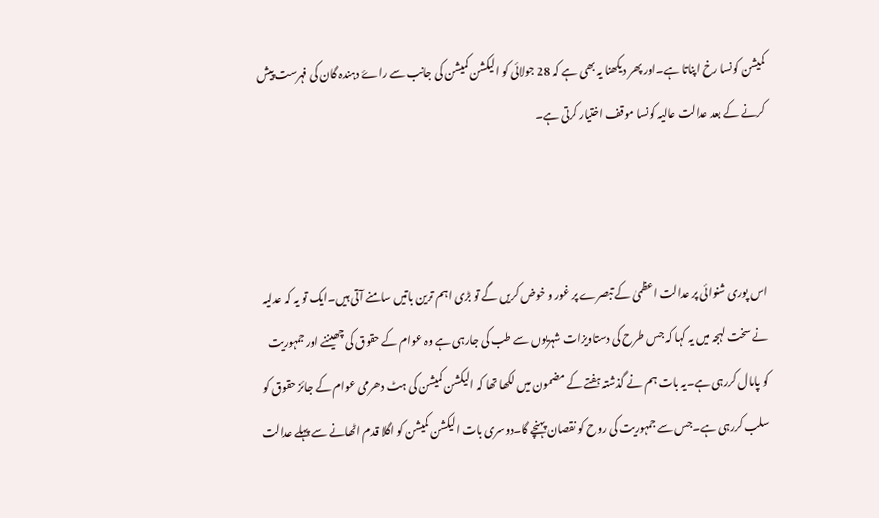کمیشن کونسا رخ اپناتا ہے۔اور پھر دیکھنا یہ بھی ہے کہ 28 جولائی کو الیکشن کمیشن کی جانب سے راۓ دہندہ گان کی فہرست پیش کرنے کے بعد عدالت عالیہ کونسا موقف اختیار کرتی ہے۔



اس پوری شنوائی پر عدالت اعظمیٰ کے تبصرے پر غور و خوض کریں گے تو بڑی اہم ترین باتیں سامنے آتی ہیں۔ایک تو یہ کہ عدلیہ نے سخت لہجہ میں یہ کہا کہ جس طرح کی دستاویزات شہریوں سے طب کی جارہی ہے وہ عوام کے حقوق کی چھیننے اور جمہوریت کو پامال کررہی ہے۔یہ بات ہم نے گذشتہ ہفتے کے مضمون میں لکھا تھا کہ الیکشن کمیشن کی ہٹ دھرمی عوام کے جائز حقوق کو سلب کررہی ہے۔جس سے جمہوریت کی روح کو نقصان پہنچے گا۔دوسری بات الیکشن کمیشن کو اگلا قدم اٹھانے سے پہلے عدالت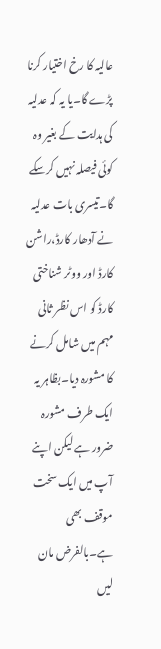عالیہ کا رخ اختیار کرنا پڑے گا۔یا یہ کہ عدلیہ کی ہدایت کے بغیر وہ کوئی فیصلہ نہیں کرسکے گا۔تیسری بات عدلیہ نے آدھار کارڈ،راشن کارڈ اور ووٹر شناختی کارڈ کو اس نظر ثانی مہم میں شامل کرنے کا مشورہ دیا۔بظاہر یہ ایک طرف مشورہ ضرور ہے لیکن اپنے آپ میں ایک سخت موقف بھی ہے۔بالفرض مان لیں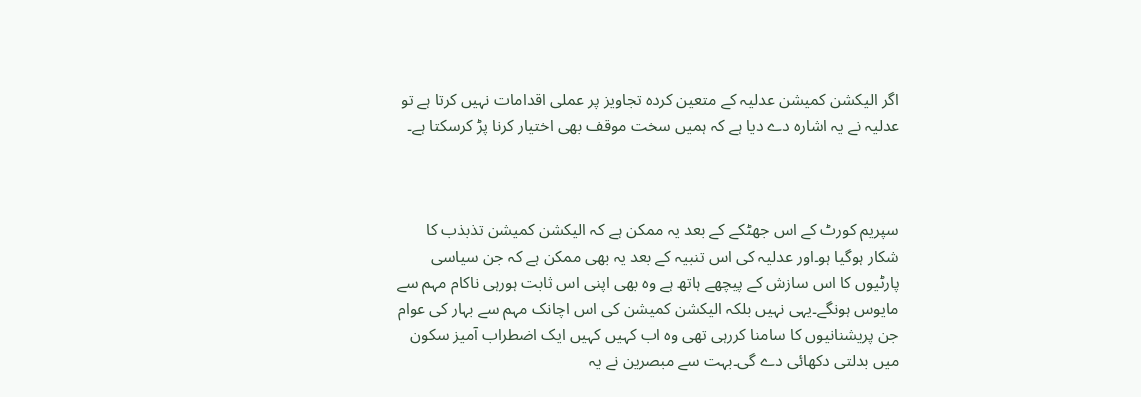اگر الیکشن کمیشن عدلیہ کے متعین کردہ تجاویز پر عملی اقدامات نہیں کرتا ہے تو عدلیہ نے یہ اشارہ دے دیا ہے کہ ہمیں سخت موقف بھی اختیار کرنا پڑ کرسکتا ہے۔



سپریم کورٹ کے اس جھٹکے کے بعد یہ ممکن ہے کہ الیکشن کمیشن تذبذب کا شکار ہوگیا ہو۔اور عدلیہ کی اس تنبیہ کے بعد یہ بھی ممکن ہے کہ جن سیاسی پارٹیوں کا اس سازش کے پیچھے ہاتھ ہے وہ بھی اپنی اس ثابت ہورہی ناکام مہم سے مایوس ہونگے۔یہی نہیں بلکہ الیکشن کمیشن کی اس اچانک مہم سے بہار کی عوام جن پریشنانیوں کا سامنا کررہی تھی وہ اب کہیں کہیں ایک اضطراب آمیز سکون میں بدلتی دکھائی دے گی۔بہت سے مبصرین نے یہ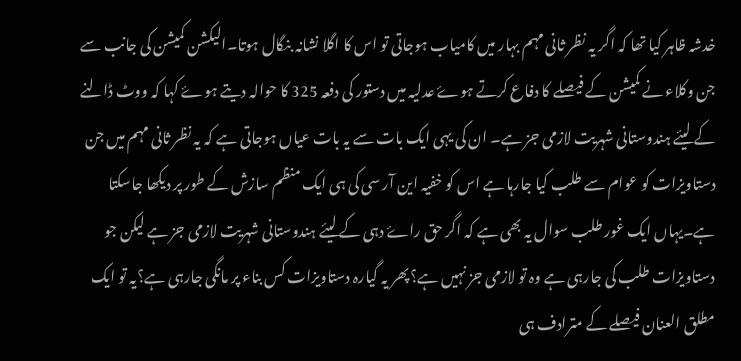خدشہ ظاہر کیا تھا کہ اگر یہ نظر ثانی مہم بہار میں کامیاب ہوجاتی تو اس کا اگلا نشانہ بنگال ہوتا۔الیکشن کمیشن کی جانب سے جن وکلاء نے کمیشن کے فیصلے کا دفاع کرتے ہوۓ عدلیہ میں دستور کی دفعہ 325 کا حوالہ دیتے ہوۓ کہا کہ ووٹ ڈالنے کے لیئے ہندوستانی شہریت لازمی جز ہے۔ ان کی یہی ایک بات سے یہ بات عیاں ہوجاتی ہے کہ یہ نظر ثانی مہم میں جن دستاویزات کو عوام سے طلب کیا جارہا ہے اس کو خفیہ این آر سی کی ہی ایک منظم سازش کے طور پر دیکھا جاسکتا ہے۔یہاں ایک غور طلب سوال یہ بھی ہے کہ اگر حق راۓ دہی کے لیئے ہندوستانی شہریت لازمی جز ہے لیکن جو دستاویزات طلب کی جارہی ہے وہ تو لازمی جز نہیں ہے؟پھر یہ گیارہ دستاویزات کس بناء پر مانگی جارہی ہے؟یہ تو ایک مطلق العنان فیصلے کے مترادف ہی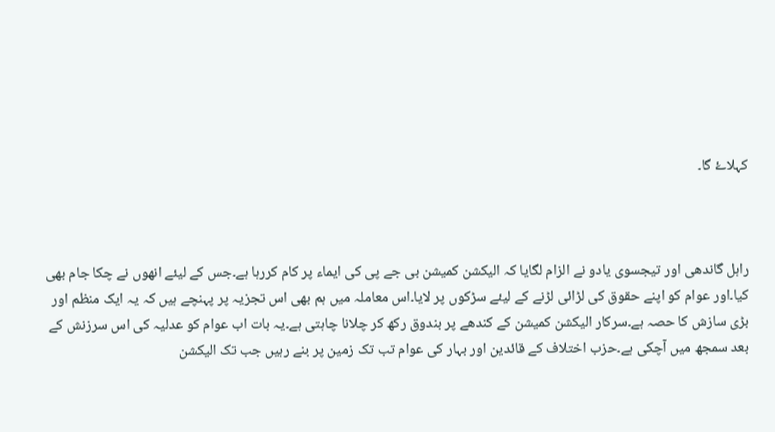کہلاۓ گا۔



راہل گاندھی اور تیجسوی یادو نے الزام لگایا کہ الیکشن کمیشن بی جے پی کی ایماء پر کام کررہا ہے۔جس کے لیئے انھوں نے چکا جام بھی کیا۔اور عوام کو اپنے حقوق کی لڑائی لڑنے کے لیئے سڑکوں پر لایا۔اس معاملہ میں ہم بھی اس تجزیہ پر پہنچے ہیں کہ یہ ایک منظم اور بڑی سازش کا حصہ ہے۔سرکار الیکشن کمیشن کے کندھے پر بندوق رکھ کر چلانا چاہتی ہے۔یہ بات اب عوام کو عدلیہ کی اس سرزنش کے بعد سمجھ میں آچکی ہے۔حزب اختلاف کے قائدین اور بہار کی عوام تب تک زمین پر بنے رہیں جب تک الیکشن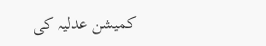کمیشن عدلیہ کی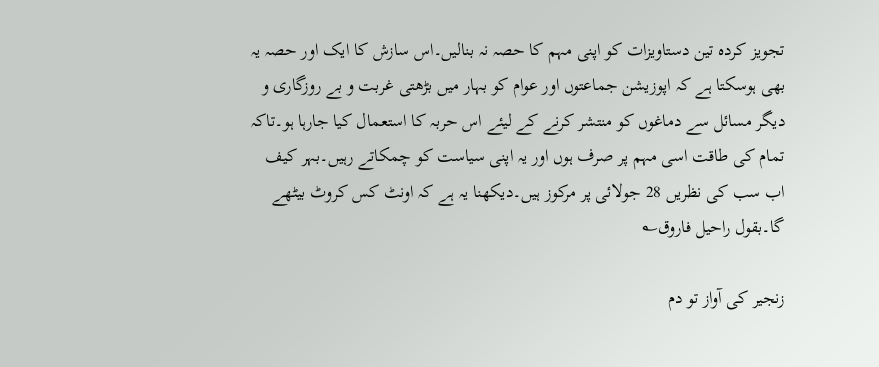تجویز کردہ تین دستاویزات کو اپنی مہم کا حصہ نہ بنالیں۔اس سازش کا ایک اور حصہ یہ بھی ہوسکتا ہے کہ اپوزیشن جماعتوں اور عوام کو بہار میں بڑھتی غربت و بے روزگاری و دیگر مسائل سے دماغوں کو منتشر کرنے کے لیئے اس حربہ کا استعمال کیا جارہا ہو۔تاکہ تمام کی طاقت اسی مہم پر صرف ہوں اور یہ اپنی سیاست کو چمکاتے رہیں۔بہر کیف اب سب کی نظریں 28 جولائی پر مرکوز ہیں۔دیکھنا یہ ہے کہ اونٹ کس کروٹ بیٹھے گا۔بقول راحیل فاروق؎

زنجیر کی آواز تو دم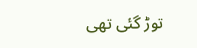توڑ گئی تھی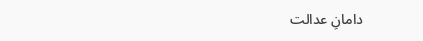دامانِ عدالت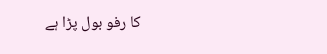کا رفو بول پڑا ہے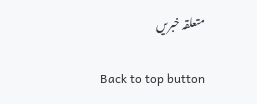متعلقہ خبریں

Back to top button